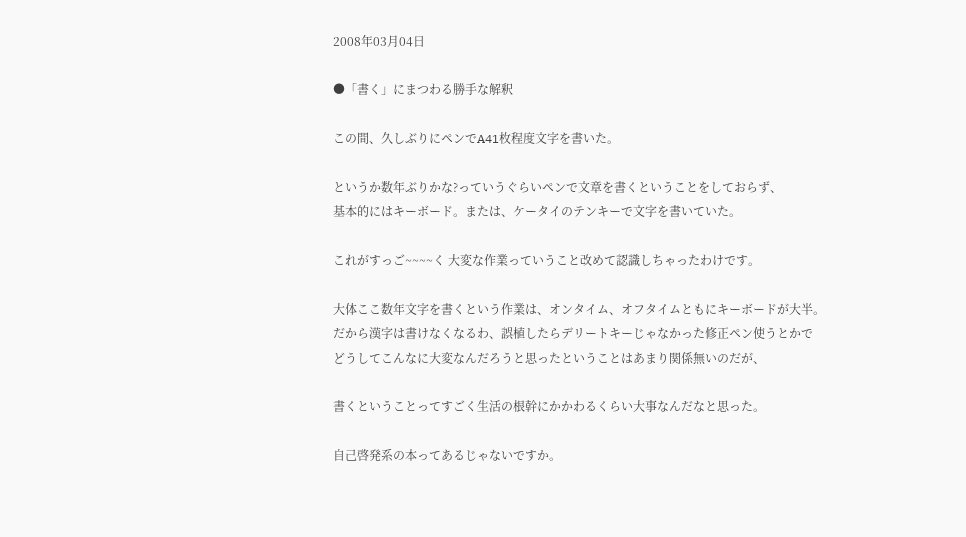2008年03月04日

●「書く」にまつわる勝手な解釈

この間、久しぶりにペンでA41枚程度文字を書いた。

というか数年ぶりかな?っていうぐらいペンで文章を書くということをしておらず、
基本的にはキーボード。または、ケータイのテンキーで文字を書いていた。

これがすっご~~~~く 大変な作業っていうこと改めて認識しちゃったわけです。

大体ここ数年文字を書くという作業は、オンタイム、オフタイムともにキーボードが大半。
だから漢字は書けなくなるわ、誤植したらデリートキーじゃなかった修正ペン使うとかで
どうしてこんなに大変なんだろうと思ったということはあまり関係無いのだが、

書くということってすごく生活の根幹にかかわるくらい大事なんだなと思った。

自己啓発系の本ってあるじゃないですか。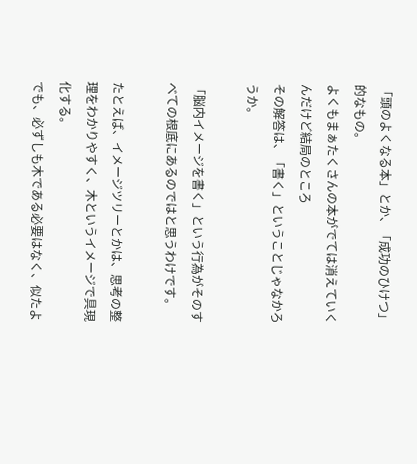「頭のよくなる本」とか、「成功のひけつ」的なもの。
よくもまぁたくさんの本がでては消えていくんだけど結局のところ
その解答は、「書く」ということじゃなかろうか。

「脳内イメージを書く」という行為がそのすべての根底にあるのではと思うわけです。

たとえば、イメージツリーとかは、思考の整理をわかりやすく、木というイメージで具現化する。
でも、必ずしも木である必要はなく、似たよ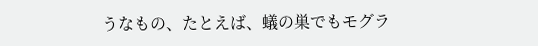うなもの、たとえば、蟻の巣でもモグラ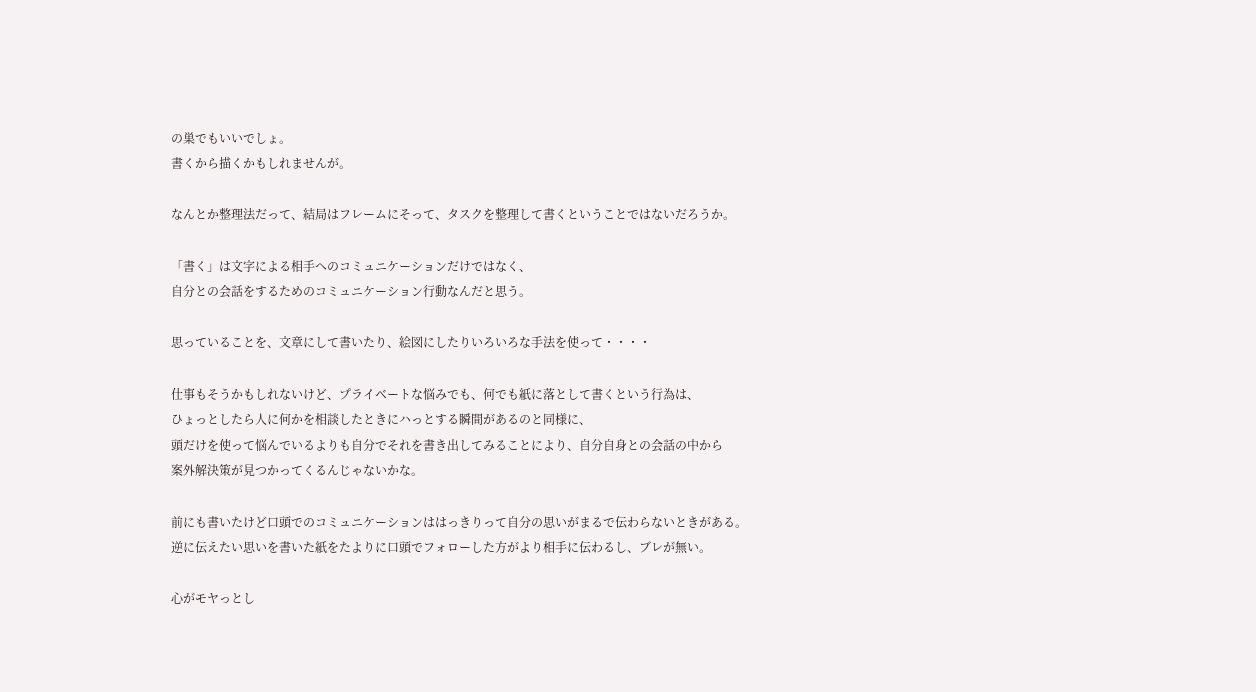の巣でもいいでしょ。
書くから描くかもしれませんが。

なんとか整理法だって、結局はフレームにそって、タスクを整理して書くということではないだろうか。

「書く」は文字による相手へのコミュニケーションだけではなく、
自分との会話をするためのコミュニケーション行動なんだと思う。

思っていることを、文章にして書いたり、絵図にしたりいろいろな手法を使って・・・・

仕事もそうかもしれないけど、プライベートな悩みでも、何でも紙に落として書くという行為は、
ひょっとしたら人に何かを相談したときにハっとする瞬間があるのと同様に、
頭だけを使って悩んでいるよりも自分でそれを書き出してみることにより、自分自身との会話の中から
案外解決策が見つかってくるんじゃないかな。

前にも書いたけど口頭でのコミュニケーションははっきりって自分の思いがまるで伝わらないときがある。
逆に伝えたい思いを書いた紙をたよりに口頭でフォローした方がより相手に伝わるし、ブレが無い。

心がモヤっとし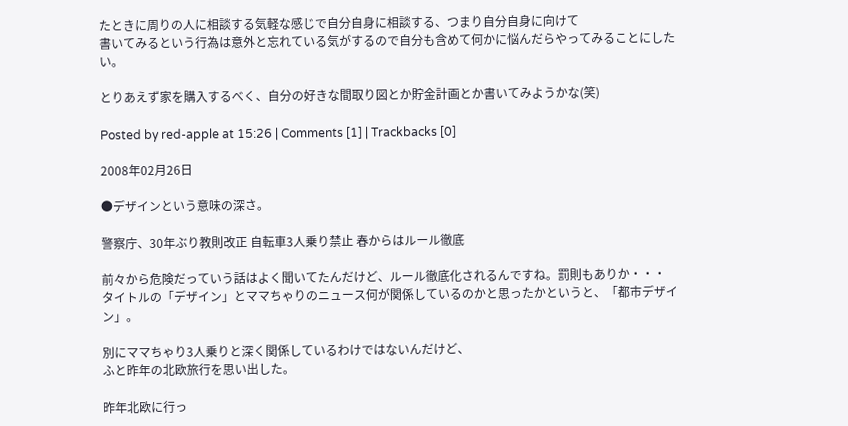たときに周りの人に相談する気軽な感じで自分自身に相談する、つまり自分自身に向けて
書いてみるという行為は意外と忘れている気がするので自分も含めて何かに悩んだらやってみることにしたい。

とりあえず家を購入するべく、自分の好きな間取り図とか貯金計画とか書いてみようかな(笑)

Posted by red-apple at 15:26 | Comments [1] | Trackbacks [0]

2008年02月26日

●デザインという意味の深さ。

警察庁、30年ぶり教則改正 自転車3人乗り禁止 春からはルール徹底

前々から危険だっていう話はよく聞いてたんだけど、ルール徹底化されるんですね。罰則もありか・・・
タイトルの「デザイン」とママちゃりのニュース何が関係しているのかと思ったかというと、「都市デザイン」。

別にママちゃり3人乗りと深く関係しているわけではないんだけど、
ふと昨年の北欧旅行を思い出した。

昨年北欧に行っ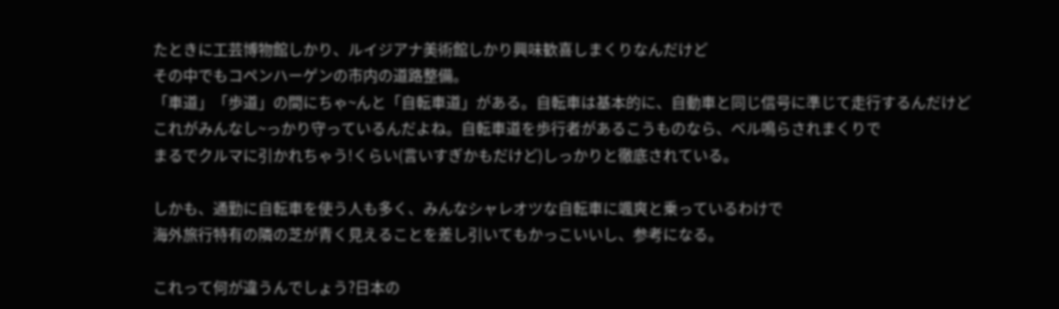たときに工芸博物館しかり、ルイジアナ美術館しかり興味歓喜しまくりなんだけど
その中でもコペンハーゲンの市内の道路整備。
「車道」「歩道」の間にちゃ~んと「自転車道」がある。自転車は基本的に、自動車と同じ信号に準じて走行するんだけど
これがみんなし~っかり守っているんだよね。自転車道を歩行者があるこうものなら、ベル鳴らされまくりで
まるでクルマに引かれちゃう!くらい(言いすぎかもだけど)しっかりと徹底されている。

しかも、通勤に自転車を使う人も多く、みんなシャレオツな自転車に颯爽と乗っているわけで
海外旅行特有の隣の芝が青く見えることを差し引いてもかっこいいし、参考になる。

これって何が違うんでしょう?日本の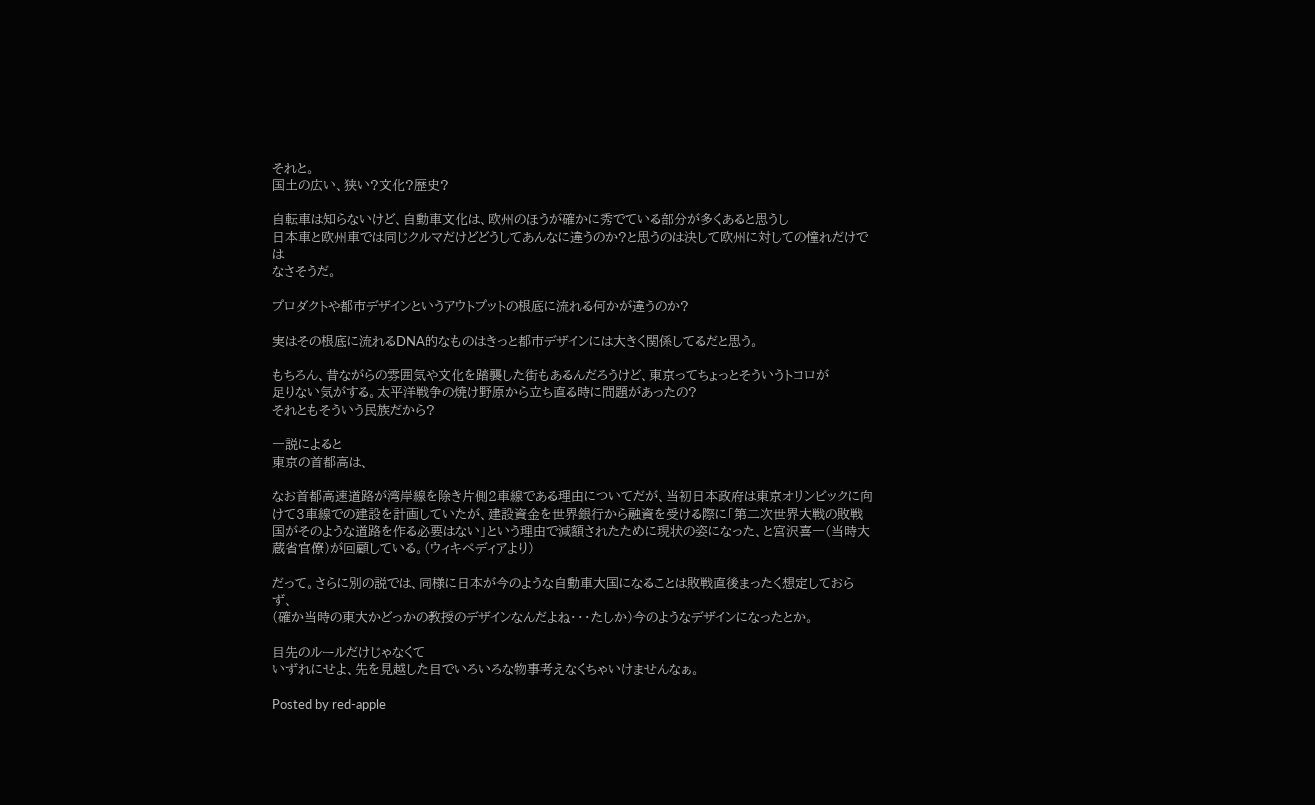それと。
国土の広い、狭い?文化?歴史?

自転車は知らないけど、自動車文化は、欧州のほうが確かに秀でている部分が多くあると思うし
日本車と欧州車では同じクルマだけどどうしてあんなに違うのか?と思うのは決して欧州に対しての憧れだけでは
なさそうだ。

プロダクトや都市デザインというアウトプットの根底に流れる何かが違うのか?

実はその根底に流れるDNA的なものはきっと都市デザインには大きく関係してるだと思う。

もちろん、昔ながらの雰囲気や文化を踏襲した街もあるんだろうけど、東京ってちょっとそういうトコロが
足りない気がする。太平洋戦争の焼け野原から立ち直る時に問題があったの?
それともそういう民族だから?

一説によると
東京の首都高は、

なお首都高速道路が湾岸線を除き片側2車線である理由についてだが、当初日本政府は東京オリンピックに向けて3車線での建設を計画していたが、建設資金を世界銀行から融資を受ける際に「第二次世界大戦の敗戦国がそのような道路を作る必要はない」という理由で減額されたために現状の姿になった、と宮沢喜一(当時大蔵省官僚)が回顧している。(ウィキペディアより)

だって。さらに別の説では、同様に日本が今のような自動車大国になることは敗戦直後まったく想定しておらず、
(確か当時の東大かどっかの教授のデザインなんだよね・・・たしか)今のようなデザインになったとか。

目先のルールだけじゃなくて
いずれにせよ、先を見越した目でいろいろな物事考えなくちゃいけませんなぁ。

Posted by red-apple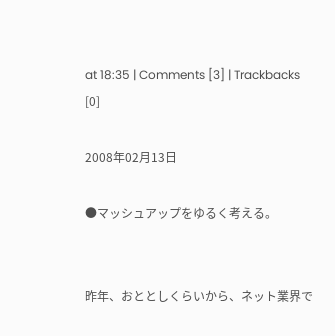at 18:35 | Comments [3] | Trackbacks [0]

2008年02月13日

●マッシュアップをゆるく考える。


昨年、おととしくらいから、ネット業界で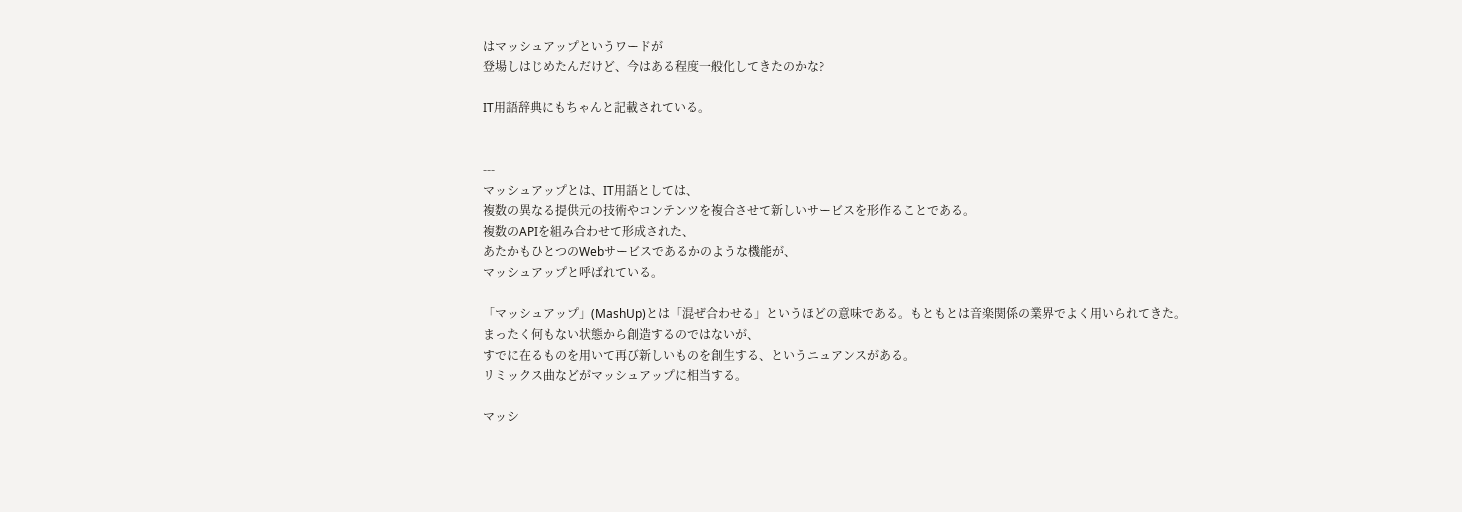はマッシュアップというワードが
登場しはじめたんだけど、今はある程度一般化してきたのかな?

IT用語辞典にもちゃんと記載されている。


---
マッシュアップとは、IT用語としては、
複数の異なる提供元の技術やコンテンツを複合させて新しいサービスを形作ることである。
複数のAPIを組み合わせて形成された、
あたかもひとつのWebサービスであるかのような機能が、
マッシュアップと呼ばれている。

「マッシュアップ」(MashUp)とは「混ぜ合わせる」というほどの意味である。もともとは音楽関係の業界でよく用いられてきた。
まったく何もない状態から創造するのではないが、
すでに在るものを用いて再び新しいものを創生する、というニュアンスがある。
リミックス曲などがマッシュアップに相当する。

マッシ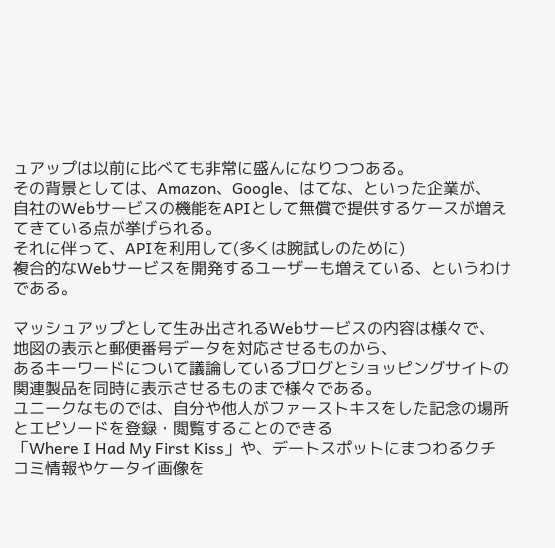ュアップは以前に比べても非常に盛んになりつつある。
その背景としては、Amazon、Google、はてな、といった企業が、
自社のWebサービスの機能をAPIとして無償で提供するケースが増えてきている点が挙げられる。
それに伴って、APIを利用して(多くは腕試しのために)
複合的なWebサービスを開発するユーザーも増えている、というわけである。

マッシュアップとして生み出されるWebサービスの内容は様々で、
地図の表示と郵便番号データを対応させるものから、
あるキーワードについて議論しているブログとショッピングサイトの関連製品を同時に表示させるものまで様々である。
ユニークなものでは、自分や他人がファーストキスをした記念の場所とエピソードを登録・閲覧することのできる
「Where I Had My First Kiss」や、デートスポットにまつわるクチコミ情報やケータイ画像を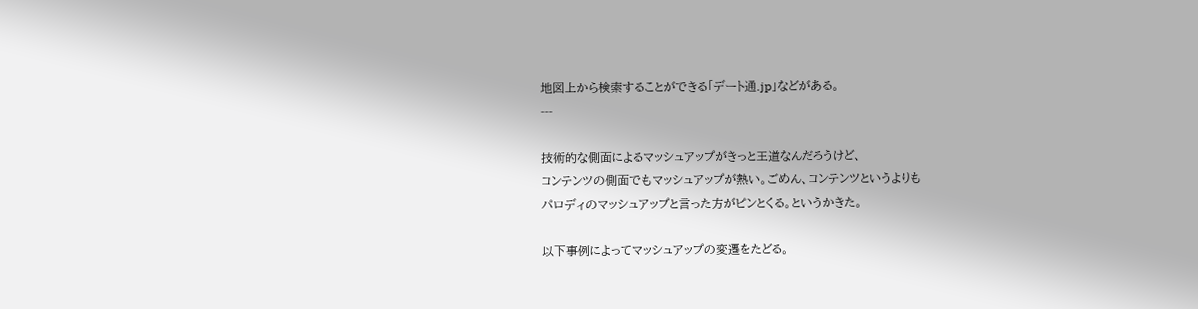地図上から検索することができる「デート通.jp」などがある。
---

技術的な側面によるマッシュアップがきっと王道なんだろうけど、
コンテンツの側面でもマッシュアップが熱い。ごめん、コンテンツというよりも
パロディのマッシュアップと言った方がピンとくる。というかきた。

以下事例によってマッシュアップの変遷をたどる。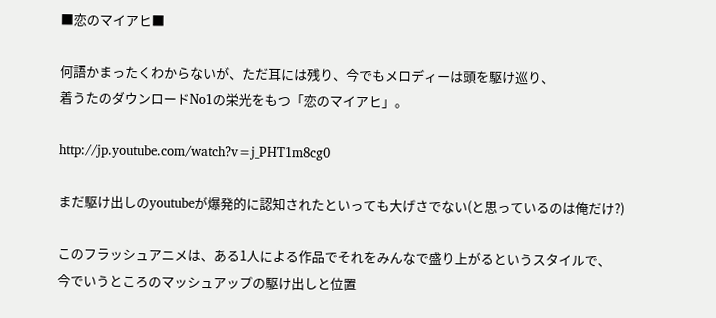■恋のマイアヒ■

何語かまったくわからないが、ただ耳には残り、今でもメロディーは頭を駆け巡り、
着うたのダウンロードNo1の栄光をもつ「恋のマイアヒ」。

http://jp.youtube.com/watch?v=j_PHT1m8cg0

まだ駆け出しのyoutubeが爆発的に認知されたといっても大げさでない(と思っているのは俺だけ?)

このフラッシュアニメは、ある1人による作品でそれをみんなで盛り上がるというスタイルで、
今でいうところのマッシュアップの駆け出しと位置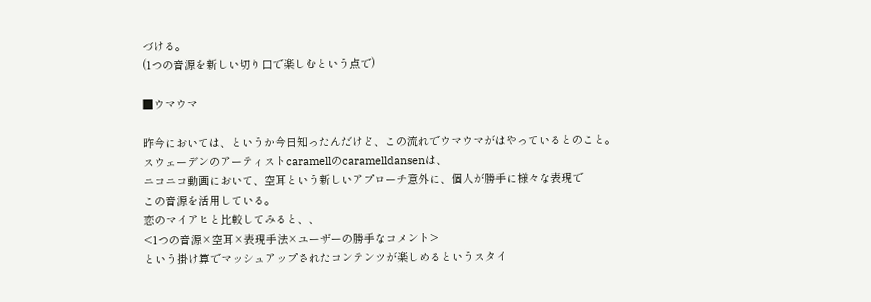づける。
(1つの音源を新しい切り口で楽しむという点で)

■ウマウマ

昨今においては、というか今日知ったんだけど、この流れでウマウマがはやっているとのこと。
スウェーデンのアーティストcaramellのcaramelldansenは、
ニコニコ動画において、空耳という新しいアプローチ意外に、個人が勝手に様々な表現で
この音源を活用している。
恋のマイアヒと比較してみると、、
<1つの音源×空耳×表現手法×ユーザーの勝手なコメント>
という掛け算でマッシュアップされたコンテンツが楽しめるというスタイ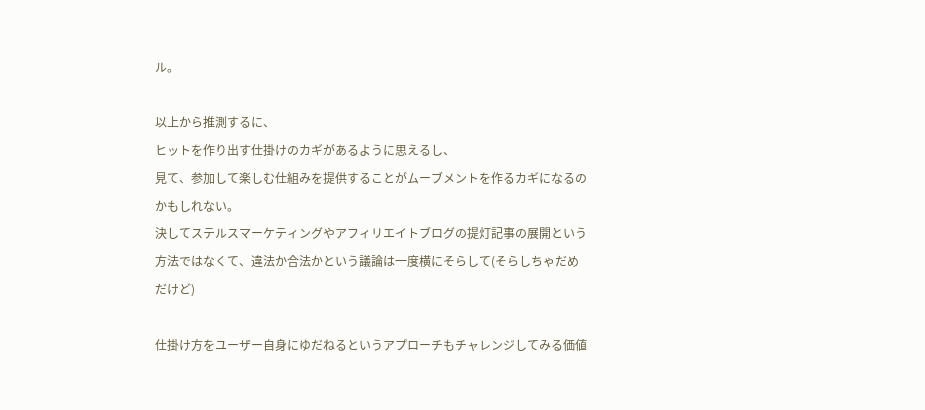ル。

以上から推測するに、
ヒットを作り出す仕掛けのカギがあるように思えるし、
見て、参加して楽しむ仕組みを提供することがムーブメントを作るカギになるのかもしれない。
決してステルスマーケティングやアフィリエイトブログの提灯記事の展開という
方法ではなくて、違法か合法かという議論は一度横にそらして(そらしちゃだめだけど)

仕掛け方をユーザー自身にゆだねるというアプローチもチャレンジしてみる価値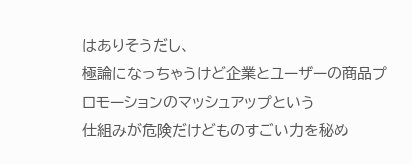はありそうだし、
極論になっちゃうけど企業とユーザーの商品プロモーションのマッシュアップという
仕組みが危険だけどものすごい力を秘め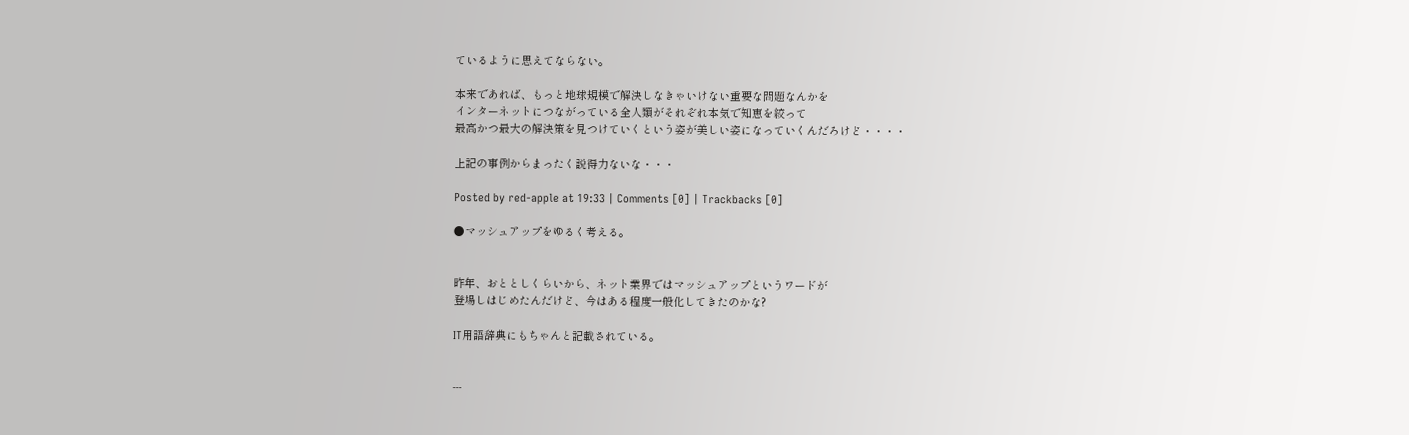ているように思えてならない。

本来であれば、もっと地球規模で解決しなきゃいけない重要な問題なんかを
インターネットにつながっている全人類がそれぞれ本気で知恵を絞って
最高かつ最大の解決策を見つけていくという姿が美しい姿になっていくんだろけど・・・・

上記の事例からまったく説得力ないな・・・

Posted by red-apple at 19:33 | Comments [0] | Trackbacks [0]

●マッシュアップをゆるく考える。


昨年、おととしくらいから、ネット業界ではマッシュアップというワードが
登場しはじめたんだけど、今はある程度一般化してきたのかな?

IT用語辞典にもちゃんと記載されている。


---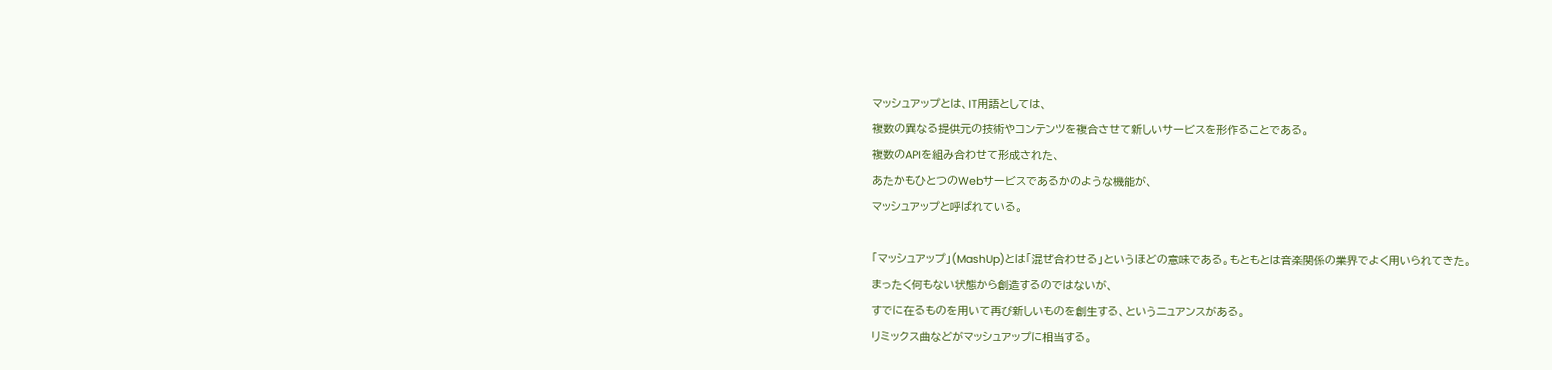マッシュアップとは、IT用語としては、
複数の異なる提供元の技術やコンテンツを複合させて新しいサービスを形作ることである。
複数のAPIを組み合わせて形成された、
あたかもひとつのWebサービスであるかのような機能が、
マッシュアップと呼ばれている。

「マッシュアップ」(MashUp)とは「混ぜ合わせる」というほどの意味である。もともとは音楽関係の業界でよく用いられてきた。
まったく何もない状態から創造するのではないが、
すでに在るものを用いて再び新しいものを創生する、というニュアンスがある。
リミックス曲などがマッシュアップに相当する。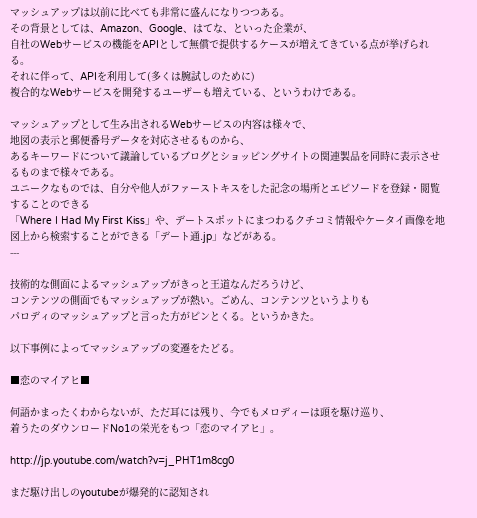マッシュアップは以前に比べても非常に盛んになりつつある。
その背景としては、Amazon、Google、はてな、といった企業が、
自社のWebサービスの機能をAPIとして無償で提供するケースが増えてきている点が挙げられる。
それに伴って、APIを利用して(多くは腕試しのために)
複合的なWebサービスを開発するユーザーも増えている、というわけである。

マッシュアップとして生み出されるWebサービスの内容は様々で、
地図の表示と郵便番号データを対応させるものから、
あるキーワードについて議論しているブログとショッピングサイトの関連製品を同時に表示させるものまで様々である。
ユニークなものでは、自分や他人がファーストキスをした記念の場所とエピソードを登録・閲覧することのできる
「Where I Had My First Kiss」や、デートスポットにまつわるクチコミ情報やケータイ画像を地図上から検索することができる「デート通.jp」などがある。
---

技術的な側面によるマッシュアップがきっと王道なんだろうけど、
コンテンツの側面でもマッシュアップが熱い。ごめん、コンテンツというよりも
パロディのマッシュアップと言った方がピンとくる。というかきた。

以下事例によってマッシュアップの変遷をたどる。

■恋のマイアヒ■

何語かまったくわからないが、ただ耳には残り、今でもメロディーは頭を駆け巡り、
着うたのダウンロードNo1の栄光をもつ「恋のマイアヒ」。

http://jp.youtube.com/watch?v=j_PHT1m8cg0

まだ駆け出しのyoutubeが爆発的に認知され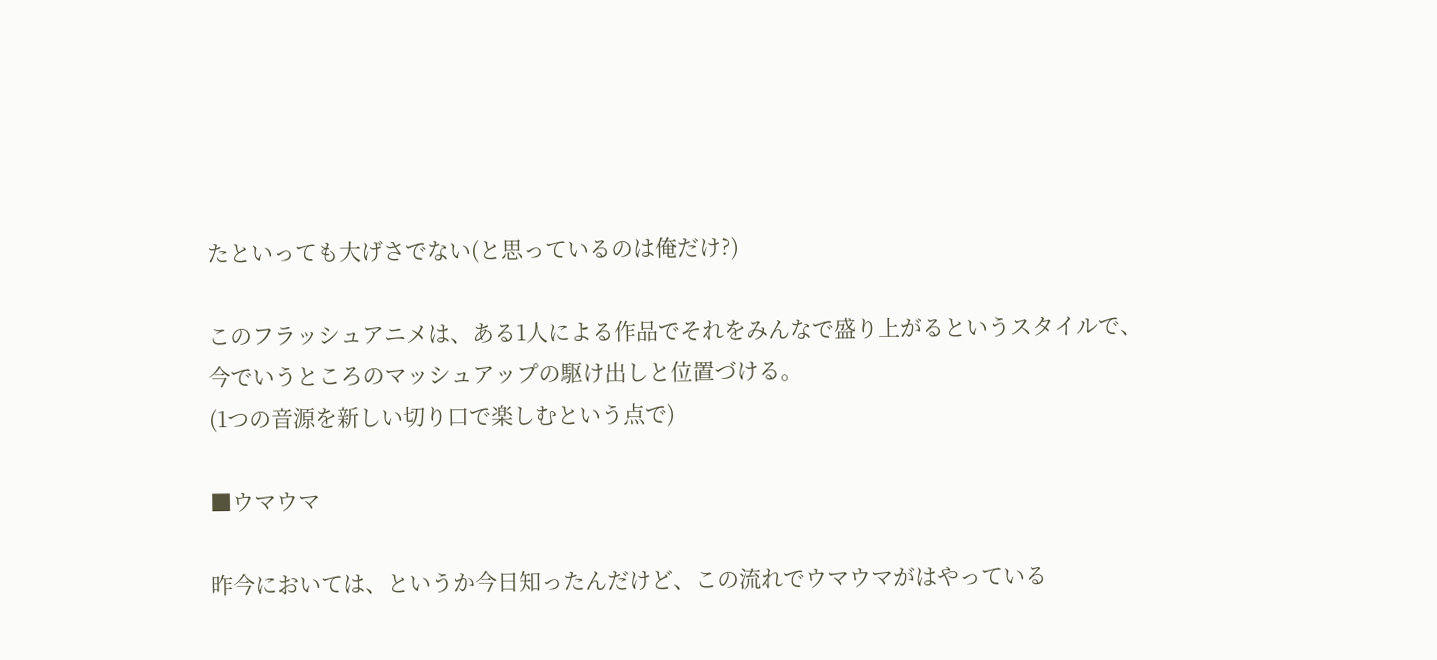たといっても大げさでない(と思っているのは俺だけ?)

このフラッシュアニメは、ある1人による作品でそれをみんなで盛り上がるというスタイルで、
今でいうところのマッシュアップの駆け出しと位置づける。
(1つの音源を新しい切り口で楽しむという点で)

■ウマウマ

昨今においては、というか今日知ったんだけど、この流れでウマウマがはやっている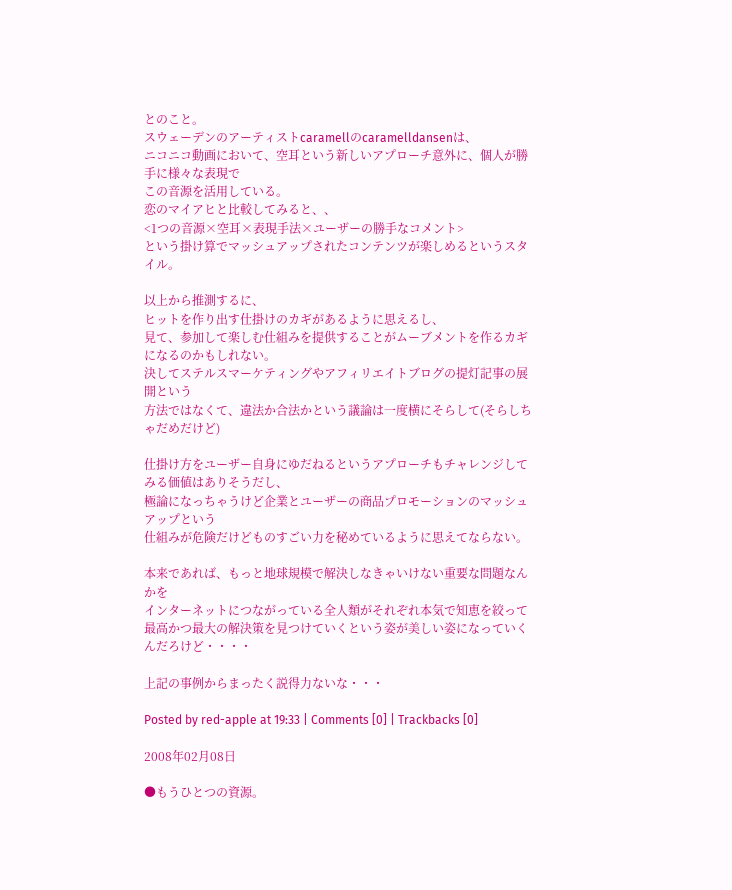とのこと。
スウェーデンのアーティストcaramellのcaramelldansenは、
ニコニコ動画において、空耳という新しいアプローチ意外に、個人が勝手に様々な表現で
この音源を活用している。
恋のマイアヒと比較してみると、、
<1つの音源×空耳×表現手法×ユーザーの勝手なコメント>
という掛け算でマッシュアップされたコンテンツが楽しめるというスタイル。

以上から推測するに、
ヒットを作り出す仕掛けのカギがあるように思えるし、
見て、参加して楽しむ仕組みを提供することがムーブメントを作るカギになるのかもしれない。
決してステルスマーケティングやアフィリエイトブログの提灯記事の展開という
方法ではなくて、違法か合法かという議論は一度横にそらして(そらしちゃだめだけど)

仕掛け方をユーザー自身にゆだねるというアプローチもチャレンジしてみる価値はありそうだし、
極論になっちゃうけど企業とユーザーの商品プロモーションのマッシュアップという
仕組みが危険だけどものすごい力を秘めているように思えてならない。

本来であれば、もっと地球規模で解決しなきゃいけない重要な問題なんかを
インターネットにつながっている全人類がそれぞれ本気で知恵を絞って
最高かつ最大の解決策を見つけていくという姿が美しい姿になっていくんだろけど・・・・

上記の事例からまったく説得力ないな・・・

Posted by red-apple at 19:33 | Comments [0] | Trackbacks [0]

2008年02月08日

●もうひとつの資源。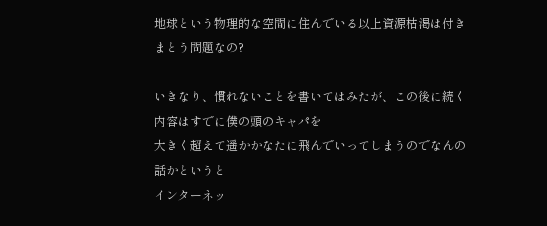地球という物理的な空間に住んでいる以上資源枯渇は付きまとう問題なの?

いきなり、慣れないことを書いてはみたが、この後に続く内容はすでに僕の頭のキャパを
大きく超えて遥かかなたに飛んでいってしまうのでなんの話かというと
インターネッ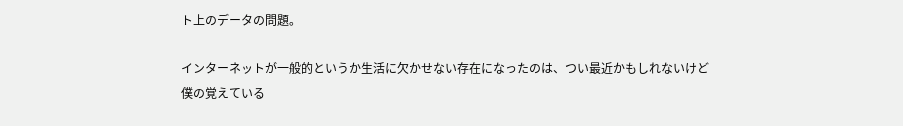ト上のデータの問題。

インターネットが一般的というか生活に欠かせない存在になったのは、つい最近かもしれないけど
僕の覚えている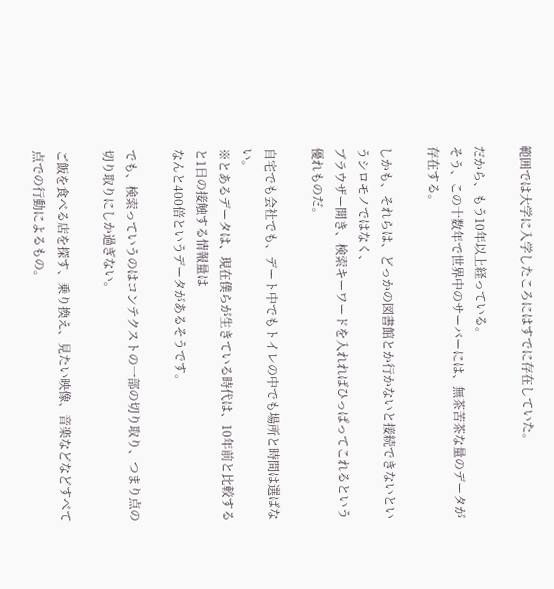範囲では大学に入学したころにはすでに存在していた。

だから、もう10年以上経っている。
そう、この十数年で世界中のサーバーには、無茶苦茶な量のデータが存在する。

しかも、それらは、どっかの図書館とか行かないと接続できないというシロモノではなく、
ブラウザー開き、検索キーワードを入れればひっぱってこれるという優れものだ。

自宅でも会社でも、デート中でもトイレの中でも場所と時間は選ばない。
※とあるデータは、現在僕らが生きている時代は、10年前と比較すると1日の接触する情報量は
なんと400倍というデータがあるそうです。

でも、検索っていうのはコンテクストの一部の切り取り、つまり点の切り取りにしか過ぎない。

ご飯を食べる店を探す、乗り換え、見たい映像、音楽などなどすべて点での行動によるもの。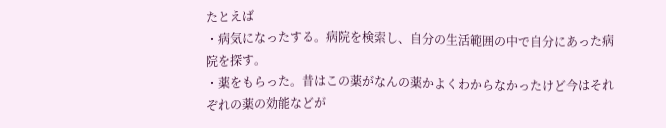たとえば
・病気になったする。病院を検索し、自分の生活範囲の中で自分にあった病院を探す。
・薬をもらった。昔はこの薬がなんの薬かよくわからなかったけど今はそれぞれの薬の効能などが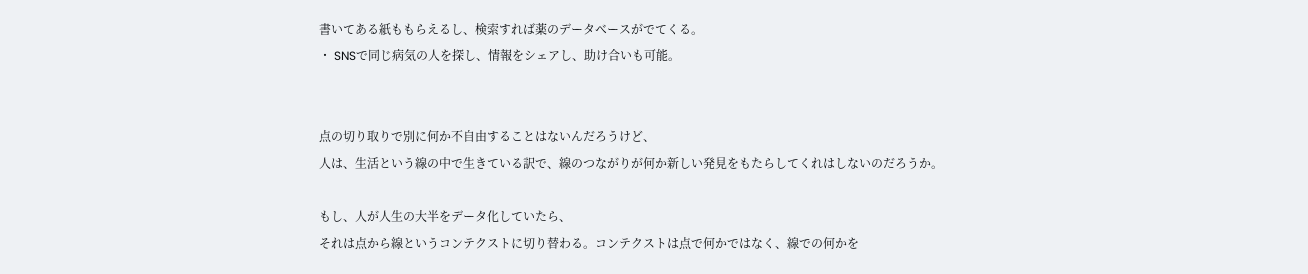書いてある紙ももらえるし、検索すれば薬のデータベースがでてくる。
・ SNSで同じ病気の人を探し、情報をシェアし、助け合いも可能。


点の切り取りで別に何か不自由することはないんだろうけど、
人は、生活という線の中で生きている訳で、線のつながりが何か新しい発見をもたらしてくれはしないのだろうか。

もし、人が人生の大半をデータ化していたら、
それは点から線というコンテクストに切り替わる。コンテクストは点で何かではなく、線での何かを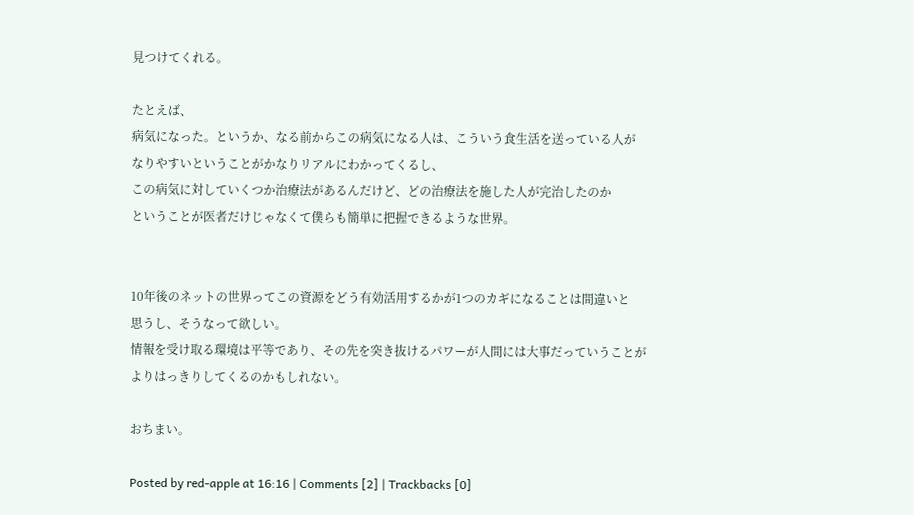見つけてくれる。

たとえば、
病気になった。というか、なる前からこの病気になる人は、こういう食生活を送っている人が
なりやすいということがかなりリアルにわかってくるし、
この病気に対していくつか治療法があるんだけど、どの治療法を施した人が完治したのか
ということが医者だけじゃなくて僕らも簡単に把握できるような世界。


10年後のネットの世界ってこの資源をどう有効活用するかが1つのカギになることは間違いと
思うし、そうなって欲しい。
情報を受け取る環境は平等であり、その先を突き抜けるパワーが人間には大事だっていうことが
よりはっきりしてくるのかもしれない。

おちまい。

Posted by red-apple at 16:16 | Comments [2] | Trackbacks [0]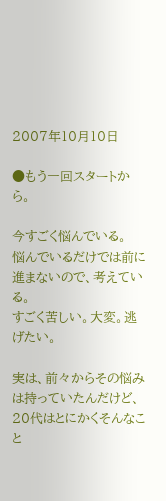2007年10月10日

●もう一回スタートから。

今すごく悩んでいる。
悩んでいるだけでは前に進まないので、考えている。
すごく苦しい。大変。逃げたい。

実は、前々からその悩みは持っていたんだけど、20代はとにかくそんなこと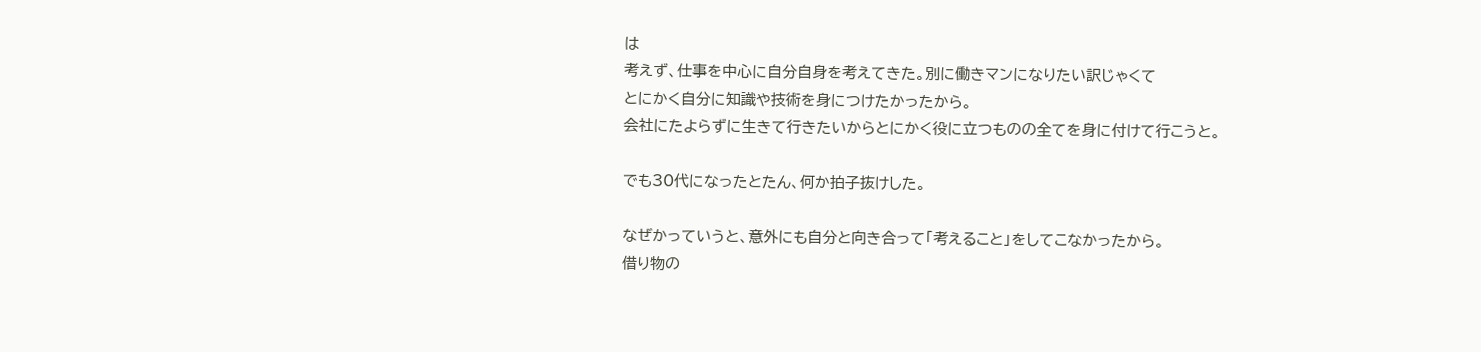は
考えず、仕事を中心に自分自身を考えてきた。別に働きマンになりたい訳じゃくて
とにかく自分に知識や技術を身につけたかったから。
会社にたよらずに生きて行きたいからとにかく役に立つものの全てを身に付けて行こうと。

でも30代になったとたん、何か拍子抜けした。

なぜかっていうと、意外にも自分と向き合って「考えること」をしてこなかったから。
借り物の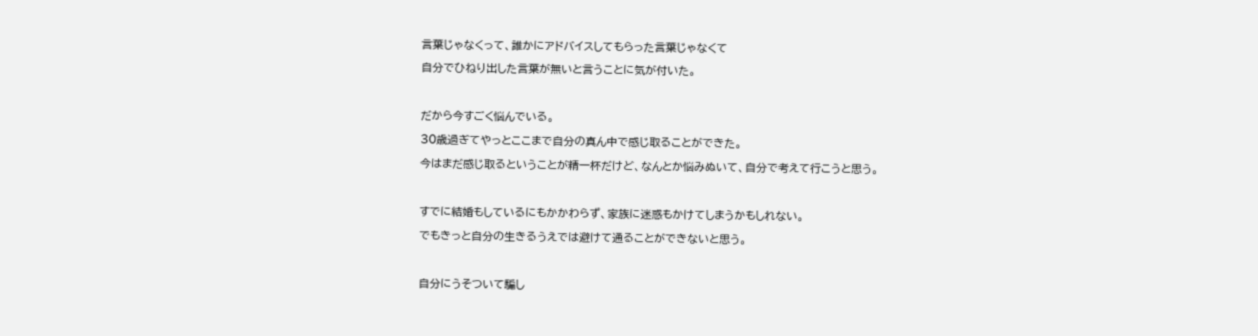言葉じゃなくって、誰かにアドバイスしてもらった言葉じゃなくて
自分でひねり出した言葉が無いと言うことに気が付いた。

だから今すごく悩んでいる。
30歳過ぎてやっとここまで自分の真ん中で感じ取ることができた。
今はまだ感じ取るということが精一杯だけど、なんとか悩みぬいて、自分で考えて行こうと思う。

すでに結婚もしているにもかかわらず、家族に迷惑もかけてしまうかもしれない。
でもきっと自分の生きるうえでは避けて通ることができないと思う。

自分にうそついて騙し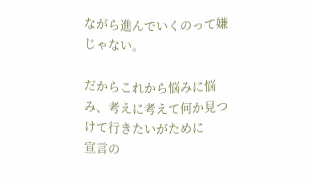ながら進んでいくのって嫌じゃない。

だからこれから悩みに悩み、考えに考えて何か見つけて行きたいがために
宣言の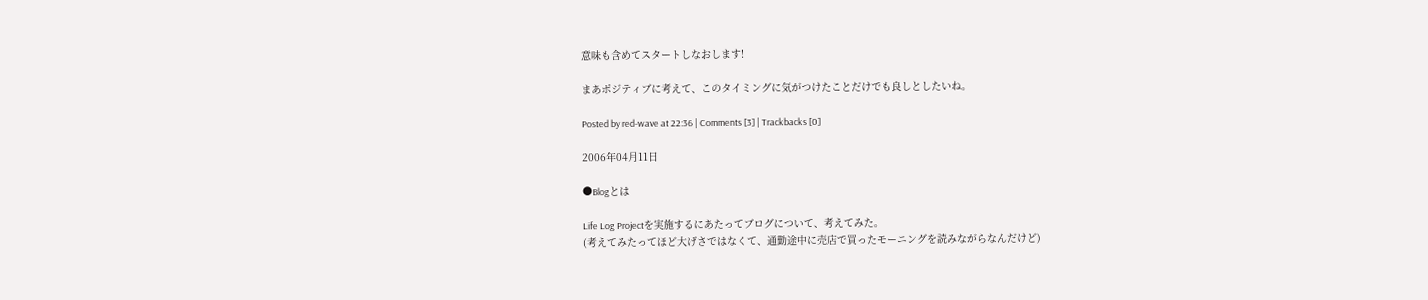意味も含めてスタートしなおします!

まあポジティブに考えて、このタイミングに気がつけたことだけでも良しとしたいね。

Posted by red-wave at 22:36 | Comments [3] | Trackbacks [0]

2006年04月11日

●Blogとは

Life Log Projectを実施するにあたってブログについて、考えてみた。
(考えてみたってほど大げさではなくて、通勤途中に売店で買ったモーニングを読みながらなんだけど)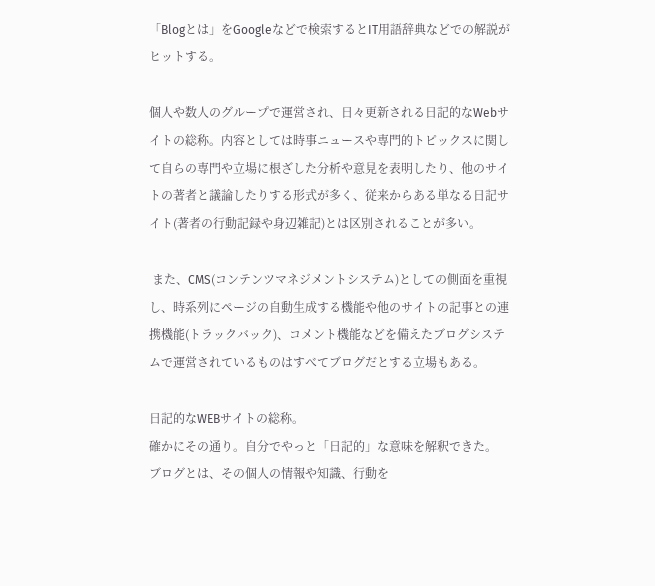「Blogとは」をGoogleなどで検索するとIT用語辞典などでの解説がヒットする。

個人や数人のグループで運営され、日々更新される日記的なWebサイトの総称。内容としては時事ニュースや専門的トピックスに関して自らの専門や立場に根ざした分析や意見を表明したり、他のサイトの著者と議論したりする形式が多く、従来からある単なる日記サイト(著者の行動記録や身辺雑記)とは区別されることが多い。

 また、CMS(コンテンツマネジメントシステム)としての側面を重視し、時系列にページの自動生成する機能や他のサイトの記事との連携機能(トラックバック)、コメント機能などを備えたブログシステムで運営されているものはすべてブログだとする立場もある。

日記的なWEBサイトの総称。
確かにその通り。自分でやっと「日記的」な意味を解釈できた。
ブログとは、その個人の情報や知識、行動を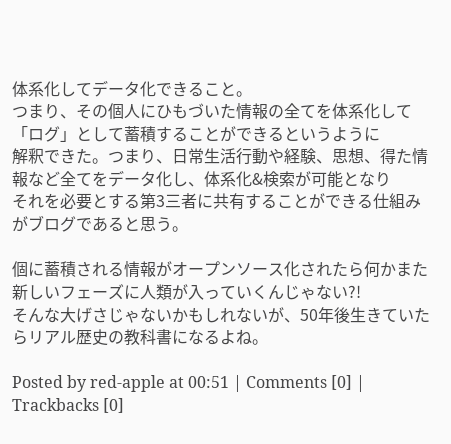体系化してデータ化できること。
つまり、その個人にひもづいた情報の全てを体系化して「ログ」として蓄積することができるというように
解釈できた。つまり、日常生活行動や経験、思想、得た情報など全てをデータ化し、体系化&検索が可能となり
それを必要とする第3三者に共有することができる仕組みがブログであると思う。

個に蓄積される情報がオープンソース化されたら何かまた新しいフェーズに人類が入っていくんじゃない?!
そんな大げさじゃないかもしれないが、50年後生きていたらリアル歴史の教科書になるよね。

Posted by red-apple at 00:51 | Comments [0] | Trackbacks [0]